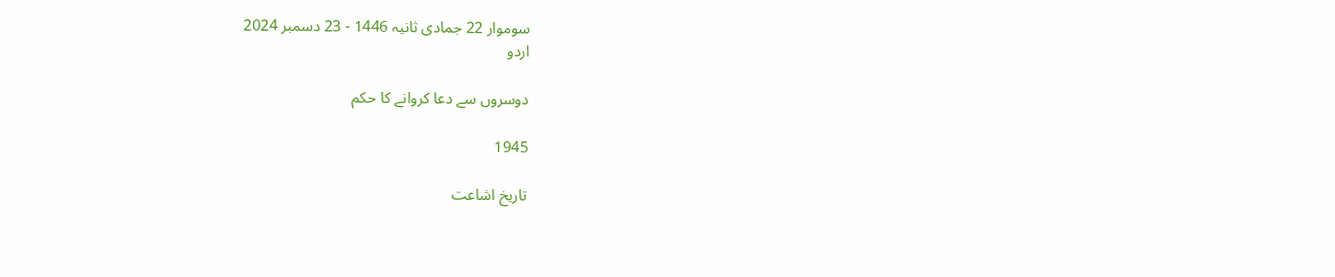سوموار 22 جمادی ثانیہ 1446 - 23 دسمبر 2024
اردو

دوسروں سے دعا کروانے کا حکم

1945

تاریخ اشاعت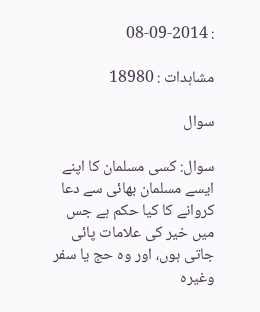: 08-09-2014

مشاہدات : 18980

سوال

سوال: کسی مسلمان کا اپنے ایسے مسلمان بھائی سے دعا کروانے کا کیا حکم ہے جس میں خیر کی علامات پائی جاتی ہوں، اور وہ حج یا سفر وغیرہ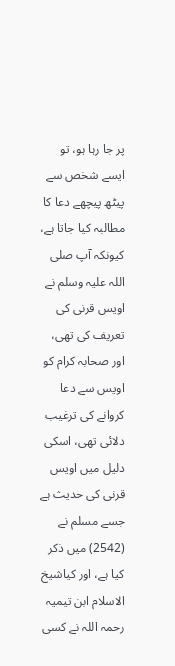پر جا رہا ہو، تو ایسے شخص سے پیٹھ پیچھے دعا کا مطالبہ کیا جاتا ہے، کیونکہ آپ صلی اللہ علیہ وسلم نے اویس قرنی کی تعریف کی تھی، اور صحابہ کرام کو اویس سے دعا کروانے کی ترغیب دلائی تھی، اسکی دلیل میں اویس قرنی کی حدیث ہے جسے مسلم نے (2542) میں ذکر کیا ہے، اور کیاشیخ الاسلام ابن تیمیہ رحمہ اللہ نے کسی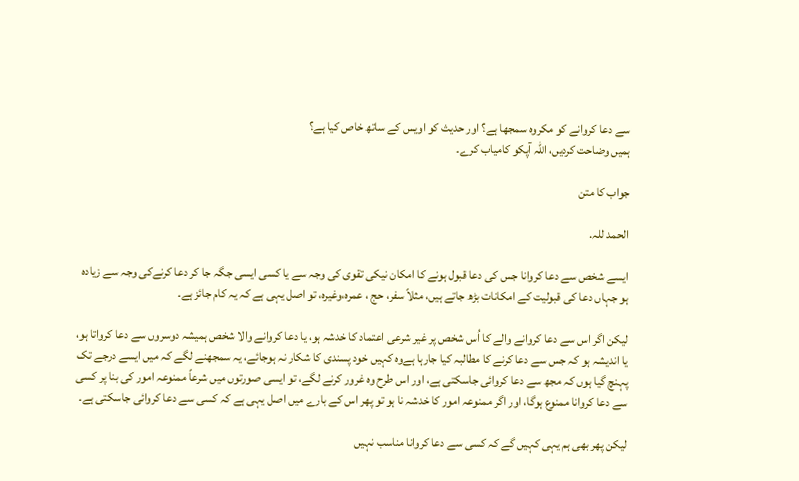سے دعا کروانے کو مکروہ سمجھا ہے؟ اور حدیث کو اویس کے ساتھ خاص کیا ہے؟
ہمیں وضاحت کردیں، اللہ آپکو کامیاب کرے۔

جواب کا متن

الحمد للہ.

ایسے شخص سے دعا کروانا جس کی دعا قبول ہونے کا امکان نیکی تقوی کی وجہ سے یا کسی ایسی جگہ جا کر دعا کرنےکی وجہ سے زیادہ ہو جہاں دعا کی قبولیت کے امکانات بڑھ جاتے ہیں، مثلاً سفر، حج ، عمرہ،وغیرہ، تو اصل یہی ہے کہ یہ کام جائز ہے۔

لیکن اگر اس سے دعا کروانے والے کا اُس شخص پر غیر شرعی اعتماد کا خدشہ ہو، یا دعا کروانے والا شخص ہمیشہ دوسروں سے دعا کرواتا ہو، یا اندیشہ ہو کہ جس سے دعا کرنے کا مطالبہ کیا جارہا ہےوہ کہیں خود پسندی کا شکار نہ ہوجائے، یہ سمجھنے لگے کہ میں ایسے درجے تک پہنچ گیا ہوں کہ مجھ سے دعا کروائی جاسکتی ہے، اور اس طرح وہ غرور کرنے لگے، تو ایسی صورتوں میں شرعاً ممنوعہ امور کی بنا پر کسی سے دعا کروانا ممنوع ہوگا، اور اگر ممنوعہ امور کا خدشہ نا ہو تو پھر اس کے بارے میں اصل یہی ہے کہ کسی سے دعا کروائی جاسکتی ہے۔

لیکن پھر بھی ہم یہی کہیں گے کہ کسی سے دعا کروانا مناسب نہیں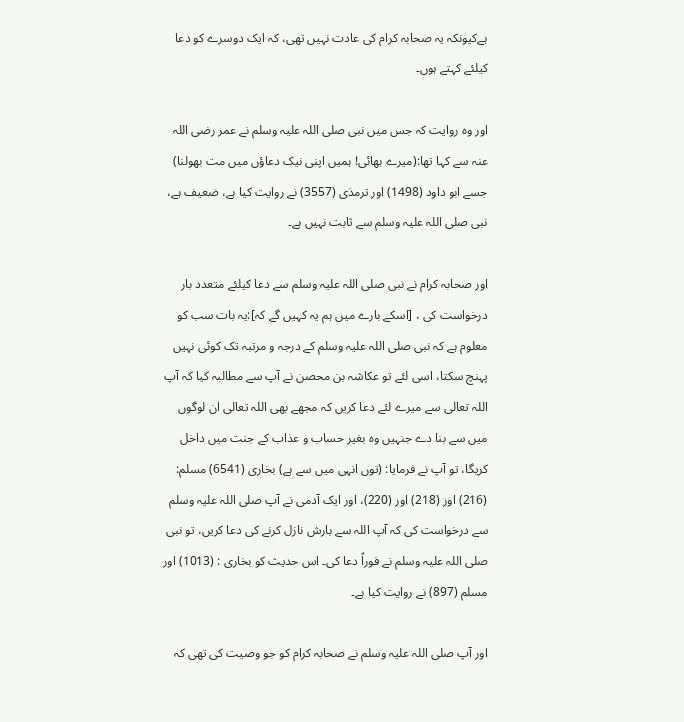ہےکیونکہ یہ صحابہ کرام کی عادت نہیں تھی، کہ ایک دوسرے کو دعا کیلئے کہتے ہوں۔

اور وہ روایت کہ جس میں نبی صلی اللہ علیہ وسلم نے عمر رضی اللہ عنہ سے کہا تھا:(میرے بھائی! ہمیں اپنی نیک دعاؤں میں مت بھولنا) جسے ابو داود (1498) اور ترمذی (3557) نے روایت کیا ہے، ضعیف ہے، نبی صلی اللہ علیہ وسلم سے ثابت نہیں ہے۔

اور صحابہ کرام نے نبی صلی اللہ علیہ وسلم سے دعا کیلئے متعدد بار درخواست کی ، [اسکے بارے میں ہم یہ کہیں گے کہ]:یہ بات سب کو معلوم ہے کہ نبی صلی اللہ علیہ وسلم کے درجہ و مرتبہ تک کوئی نہیں پہنچ سکتا، اسی لئے تو عکاشہ بن محصن نے آپ سے مطالبہ کیا کہ آپ اللہ تعالی سے میرے لئے دعا کریں کہ مجھے بھی اللہ تعالی ان لوگوں میں سے بنا دے جنہیں وہ بغیر حساب و عذاب کے جنت میں داخل کریگا، تو آپ نے فرمایا: (توں انہی میں سے ہے) بخاری (6541) مسلم: (216) اور (218) اور (220)، اور ایک آدمی نے آپ صلی اللہ علیہ وسلم سے درخواست کی کہ آپ اللہ سے بارش نازل کرنے کی دعا کریں، تو نبی صلی اللہ علیہ وسلم نے فوراً دعا کی۔ اس حدیث کو بخاری : (1013) اور مسلم (897) نے روایت کیا ہے۔

اور آپ صلی اللہ علیہ وسلم نے صحابہ کرام کو جو وصیت کی تھی کہ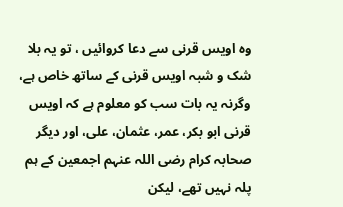وہ اویس قرنی سے دعا کروائیں ، تو یہ بلا شک و شبہ اویس قرنی کے ساتھ خاص ہے، وگرنہ یہ بات سب کو معلوم ہے کہ اویس قرنی ابو بکر، عمر، عثمان، علی، اور دیگر صحابہ کرام رضی اللہ عنہم اجمعین کے ہم پلہ نہیں تھے، لیکن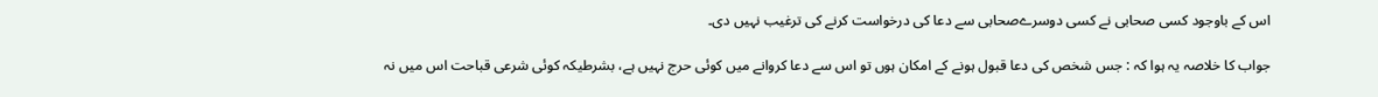اس کے باوجود کسی صحابی نے کسی دوسرےصحابی سے دعا کی درخواست کرنے کی ترغیب نہیں دی۔

جواب کا خلاصہ یہ ہوا کہ : جس شخص کی دعا قبول ہونے کے امکان ہوں تو اس سے دعا کروانے میں کوئی حرج نہیں ہے، بشرطیکہ کوئی شرعی قباحت اس میں نہ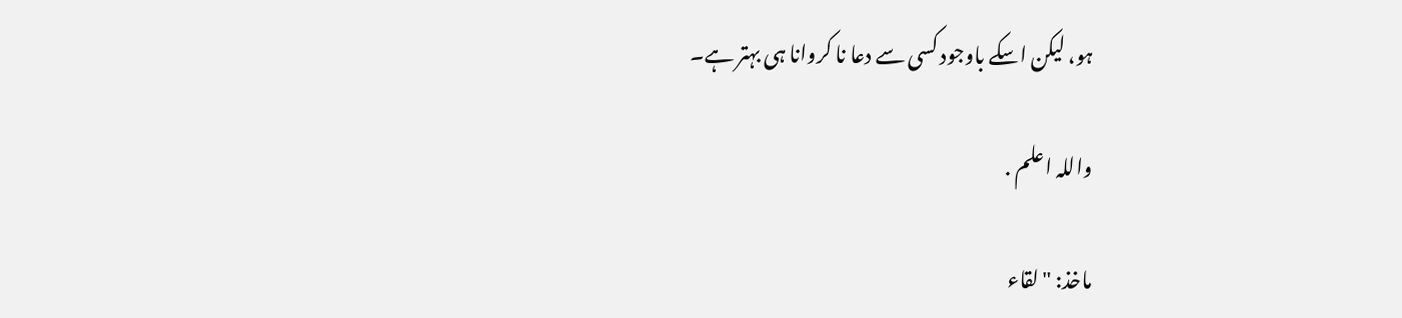ہو، لیکن اسکے باوجود کسی سے دعا نا کروانا ہی بہتر ہے۔

واللہ اعلم .

ماخذ: "لقاء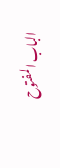الباب المفتوح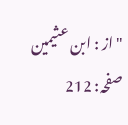" از : ابن عثيمين صفحہ: 212